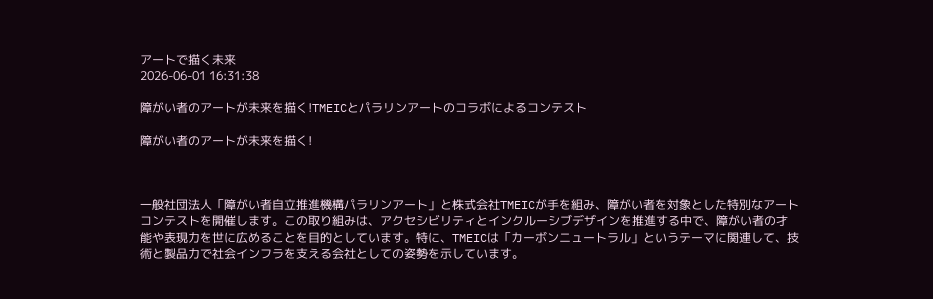アートで描く未来
2026-06-01 16:31:38

障がい者のアートが未来を描く!TMEICとパラリンアートのコラボによるコンテスト

障がい者のアートが未来を描く!



一般社団法人「障がい者自立推進機構パラリンアート」と株式会社TMEICが手を組み、障がい者を対象とした特別なアートコンテストを開催します。この取り組みは、アクセシビリティとインクルーシブデザインを推進する中で、障がい者の才能や表現力を世に広めることを目的としています。特に、TMEICは「カーボンニュートラル」というテーマに関連して、技術と製品力で社会インフラを支える会社としての姿勢を示しています。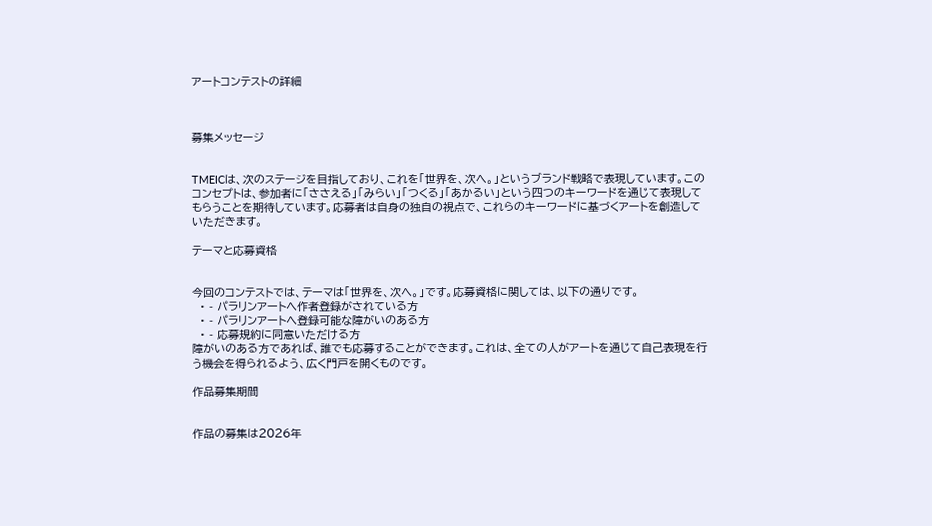アートコンテストの詳細



募集メッセージ


TMEICは、次のステージを目指しており、これを「世界を、次へ。」というブランド戦略で表現しています。このコンセプトは、参加者に「ささえる」「みらい」「つくる」「あかるい」という四つのキーワードを通じて表現してもらうことを期待しています。応募者は自身の独自の視点で、これらのキーワードに基づくアートを創造していただきます。

テーマと応募資格


今回のコンテストでは、テーマは「世界を、次へ。」です。応募資格に関しては、以下の通りです。
  • - パラリンアートへ作者登録がされている方
  • - パラリンアートへ登録可能な障がいのある方
  • - 応募規約に同意いただける方
障がいのある方であれば、誰でも応募することができます。これは、全ての人がアートを通じて自己表現を行う機会を得られるよう、広く門戸を開くものです。

作品募集期間


作品の募集は2026年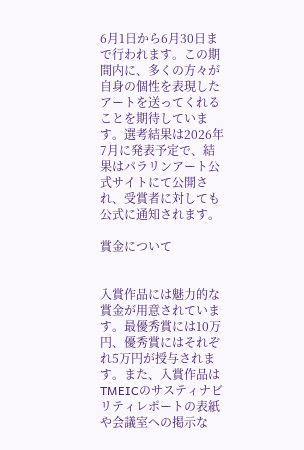6月1日から6月30日まで行われます。この期間内に、多くの方々が自身の個性を表現したアートを送ってくれることを期待しています。選考結果は2026年7月に発表予定で、結果はパラリンアート公式サイトにて公開され、受賞者に対しても公式に通知されます。

賞金について


入賞作品には魅力的な賞金が用意されています。最優秀賞には10万円、優秀賞にはそれぞれ5万円が授与されます。また、入賞作品はTMEICのサスティナビリティレポートの表紙や会議室への掲示な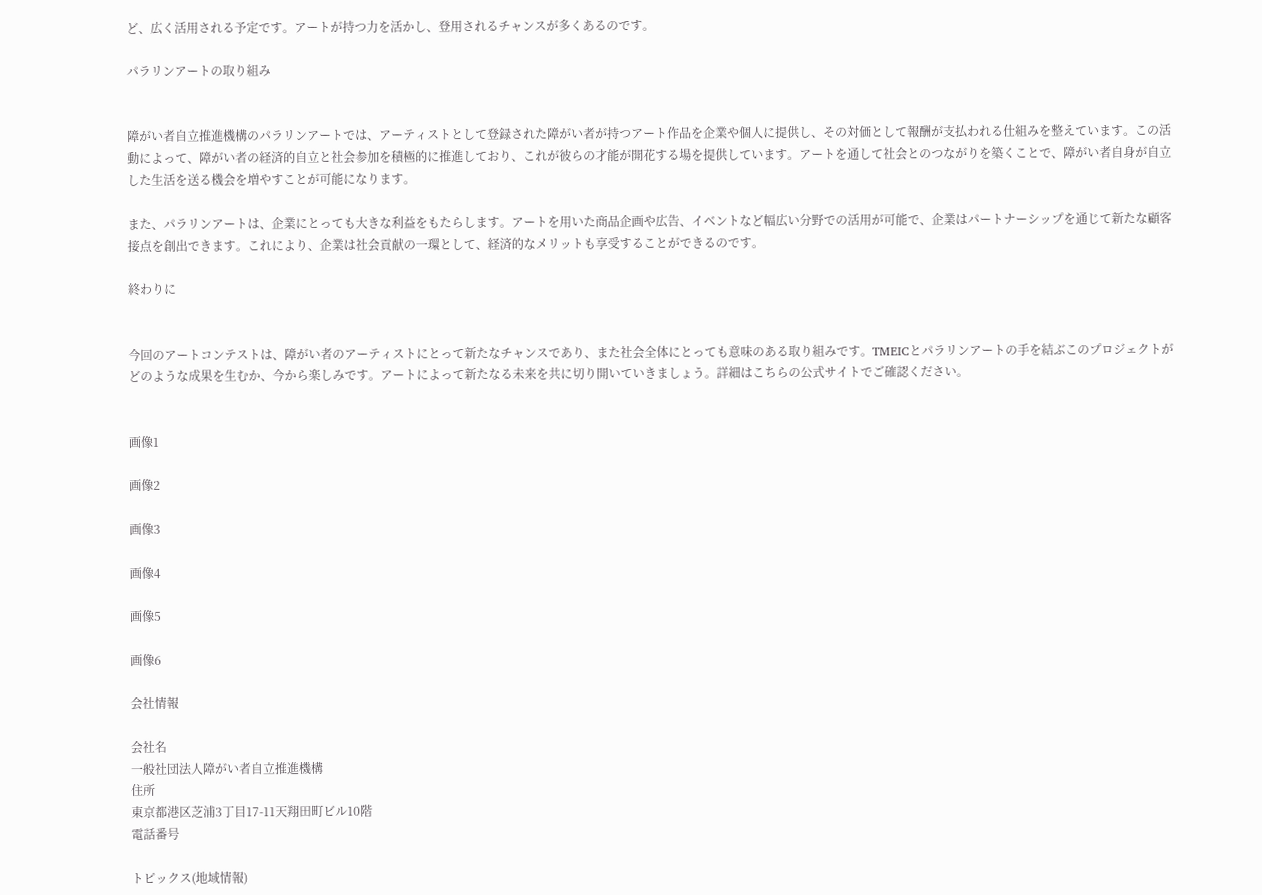ど、広く活用される予定です。アートが持つ力を活かし、登用されるチャンスが多くあるのです。

パラリンアートの取り組み


障がい者自立推進機構のパラリンアートでは、アーティストとして登録された障がい者が持つアート作品を企業や個人に提供し、その対価として報酬が支払われる仕組みを整えています。この活動によって、障がい者の経済的自立と社会参加を積極的に推進しており、これが彼らの才能が開花する場を提供しています。アートを通して社会とのつながりを築くことで、障がい者自身が自立した生活を送る機会を増やすことが可能になります。

また、パラリンアートは、企業にとっても大きな利益をもたらします。アートを用いた商品企画や広告、イベントなど幅広い分野での活用が可能で、企業はパートナーシップを通じて新たな顧客接点を創出できます。これにより、企業は社会貢献の一環として、経済的なメリットも享受することができるのです。

終わりに


今回のアートコンテストは、障がい者のアーティストにとって新たなチャンスであり、また社会全体にとっても意味のある取り組みです。TMEICとパラリンアートの手を結ぶこのプロジェクトがどのような成果を生むか、今から楽しみです。アートによって新たなる未来を共に切り開いていきましょう。詳細はこちらの公式サイトでご確認ください。


画像1

画像2

画像3

画像4

画像5

画像6

会社情報

会社名
一般社団法人障がい者自立推進機構
住所
東京都港区芝浦3丁目17-11天翔田町ビル10階
電話番号

トピックス(地域情報)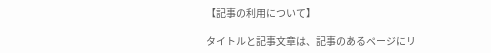【記事の利用について】

タイトルと記事文章は、記事のあるページにリ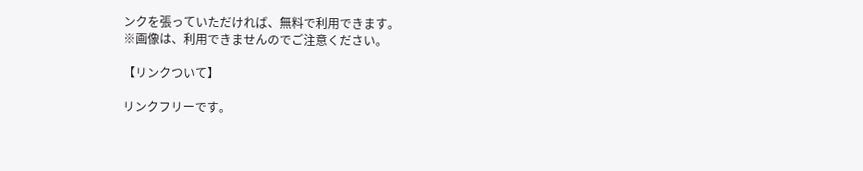ンクを張っていただければ、無料で利用できます。
※画像は、利用できませんのでご注意ください。

【リンクついて】

リンクフリーです。